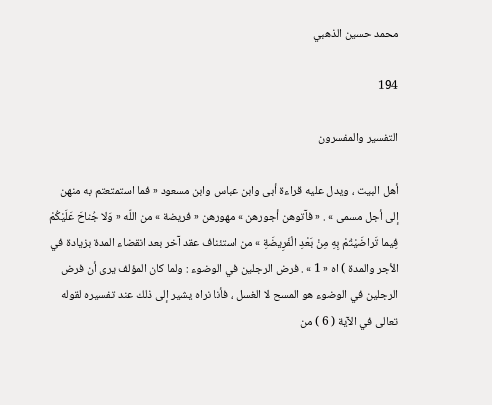محمد حسين الذهبي

194

التفسير والمفسرون

أهل البيت ، ويدل عليه قراءة أبى وابن عباس وابن مسعود « فما استمتعتم به منهن إلى أجل مسمى » . « فآتوهن أجورهن » مهورهن « فريضة » من اللّه « وَلا جُناحَ عَلَيْكُمْ فِيما تَراضَيْتُمْ بِهِ مِنْ بَعْدِ الْفَرِيضَةِ » من استئناف عقد آخر بعد انقضاء المدة بزيادة في الأجر والمدة ) اه « 1 » . فرض الرجلين في الوضوء : ولما كان المؤلف يرى أن فرض الرجلين في الوضوء هو المسح لا الغسل ، فأنا نراه يشير إلى ذلك عند تفسيره لقوله تعالى في الآية ( 6 ) من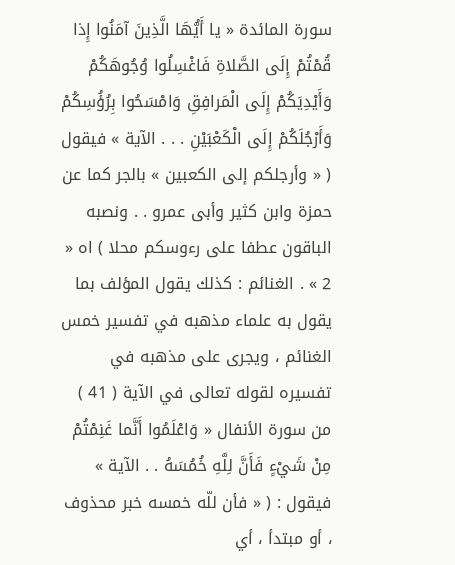سورة المائدة « يا أَيُّهَا الَّذِينَ آمَنُوا إِذا قُمْتُمْ إِلَى الصَّلاةِ فَاغْسِلُوا وُجُوهَكُمْ وَأَيْدِيَكُمْ إِلَى الْمَرافِقِ وَامْسَحُوا بِرُؤُسِكُمْ وَأَرْجُلَكُمْ إِلَى الْكَعْبَيْنِ . . . الآية » فيقول ( « وأرجلكم إلى الكعبين » بالجر كما عن حمزة وابن كثير وأبى عمرو . . ونصبه الباقون عطفا على رءوسكم محلا ) اه « 2 » . الغنائم : كذلك يقول المؤلف بما يقول به علماء مذهبه في تفسير خمس الغنائم ، ويجرى على مذهبه في تفسيره لقوله تعالى في الآية ( 41 ) من سورة الأنفال « وَاعْلَمُوا أَنَّما غَنِمْتُمْ مِنْ شَيْءٍ فَأَنَّ لِلَّهِ خُمُسَهُ . . الآية » فيقول : ( « فأن للّه خمسه خبر محذوف ، أو مبتدأ ، أي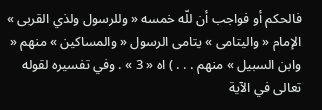فالحكم أو فواجب أن للّه خمسه « وللرسول ولذي القربى » الإمام « واليتامى » يتامى الرسول « والمساكين » منهم « وابن السبيل » منهم . . . ) اه « 3 » . وفي تفسيره لقوله تعالى في الآية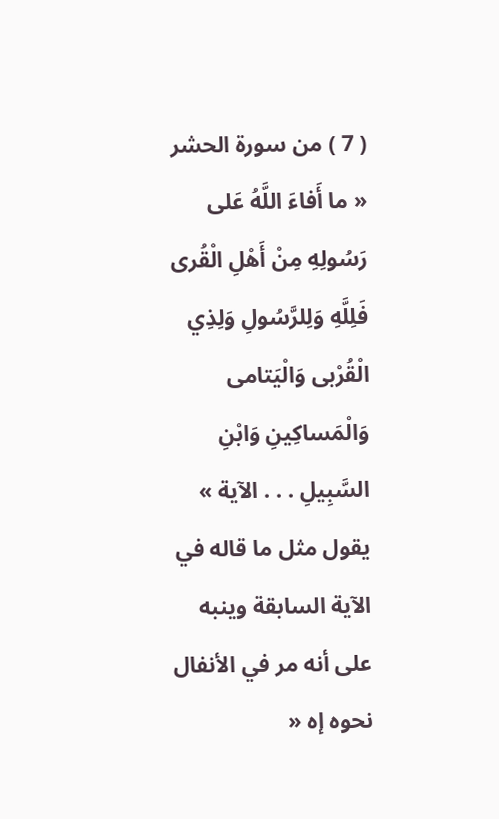( 7 ) من سورة الحشر « ما أَفاءَ اللَّهُ عَلى رَسُولِهِ مِنْ أَهْلِ الْقُرى فَلِلَّهِ وَلِلرَّسُولِ وَلِذِي الْقُرْبى وَالْيَتامى وَالْمَساكِينِ وَابْنِ السَّبِيلِ . . . الآية » يقول مثل ما قاله في الآية السابقة وينبه على أنه مر في الأنفال نحوه إه «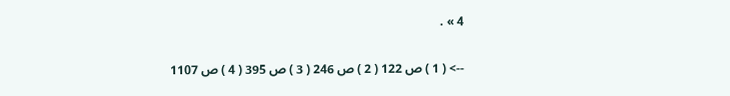4 » .

--> ( 1 ) ص 122 ( 2 ) ص 246 ( 3 ) ص 395 ( 4 ) ص 1107